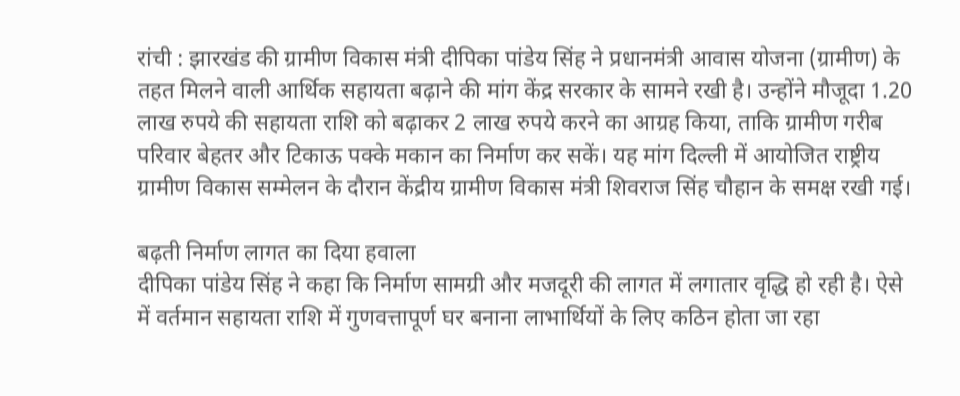रांची : झारखंड की ग्रामीण विकास मंत्री दीपिका पांडेय सिंह ने प्रधानमंत्री आवास योजना (ग्रामीण) के तहत मिलने वाली आर्थिक सहायता बढ़ाने की मांग केंद्र सरकार के सामने रखी है। उन्होंने मौजूदा 1.20 लाख रुपये की सहायता राशि को बढ़ाकर 2 लाख रुपये करने का आग्रह किया, ताकि ग्रामीण गरीब परिवार बेहतर और टिकाऊ पक्के मकान का निर्माण कर सकें। यह मांग दिल्ली में आयोजित राष्ट्रीय ग्रामीण विकास सम्मेलन के दौरान केंद्रीय ग्रामीण विकास मंत्री शिवराज सिंह चौहान के समक्ष रखी गई।

बढ़ती निर्माण लागत का दिया हवाला
दीपिका पांडेय सिंह ने कहा कि निर्माण सामग्री और मजदूरी की लागत में लगातार वृद्धि हो रही है। ऐसे में वर्तमान सहायता राशि में गुणवत्तापूर्ण घर बनाना लाभार्थियों के लिए कठिन होता जा रहा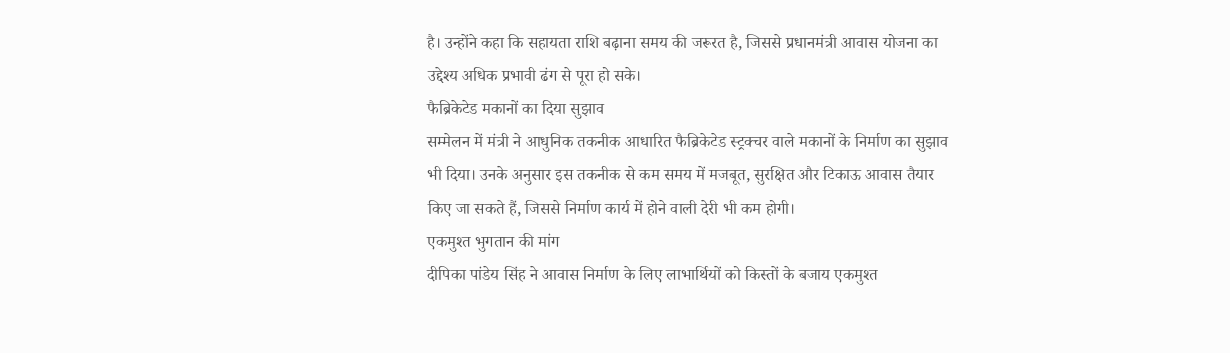है। उन्होंने कहा कि सहायता राशि बढ़ाना समय की जरूरत है, जिससे प्रधानमंत्री आवास योजना का उद्देश्य अधिक प्रभावी ढंग से पूरा हो सके।
फैब्रिकेटेड मकानों का दिया सुझाव
सम्मेलन में मंत्री ने आधुनिक तकनीक आधारित फैब्रिकेटेड स्ट्रक्चर वाले मकानों के निर्माण का सुझाव भी दिया। उनके अनुसार इस तकनीक से कम समय में मजबूत, सुरक्षित और टिकाऊ आवास तैयार किए जा सकते हैं, जिससे निर्माण कार्य में होने वाली देरी भी कम होगी।
एकमुश्त भुगतान की मांग
दीपिका पांडेय सिंह ने आवास निर्माण के लिए लाभार्थियों को किस्तों के बजाय एकमुश्त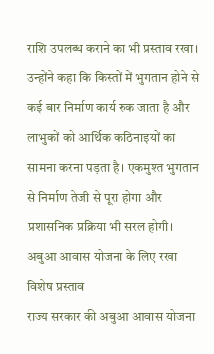राशि उपलब्ध कराने का भी प्रस्ताव रखा। उन्होंने कहा कि किस्तों में भुगतान होने से कई बार निर्माण कार्य रुक जाता है और लाभुकों को आर्थिक कठिनाइयों का सामना करना पड़ता है। एकमुश्त भुगतान से निर्माण तेजी से पूरा होगा और प्रशासनिक प्रक्रिया भी सरल होगी।
अबुआ आवास योजना के लिए रखा विशेष प्रस्ताव
राज्य सरकार की अबुआ आवास योजना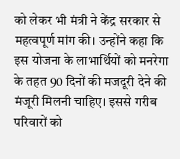को लेकर भी मंत्री ने केंद्र सरकार से महत्वपूर्ण मांग की। उन्होंने कहा कि इस योजना के लाभार्थियों को मनरेगा के तहत 90 दिनों की मजदूरी देने की मंजूरी मिलनी चाहिए। इससे गरीब परिवारों को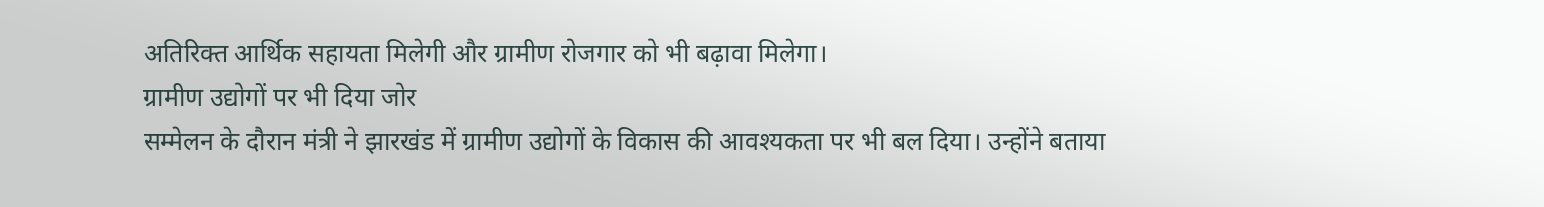अतिरिक्त आर्थिक सहायता मिलेगी और ग्रामीण रोजगार को भी बढ़ावा मिलेगा।
ग्रामीण उद्योगों पर भी दिया जोर
सम्मेलन के दौरान मंत्री ने झारखंड में ग्रामीण उद्योगों के विकास की आवश्यकता पर भी बल दिया। उन्होंने बताया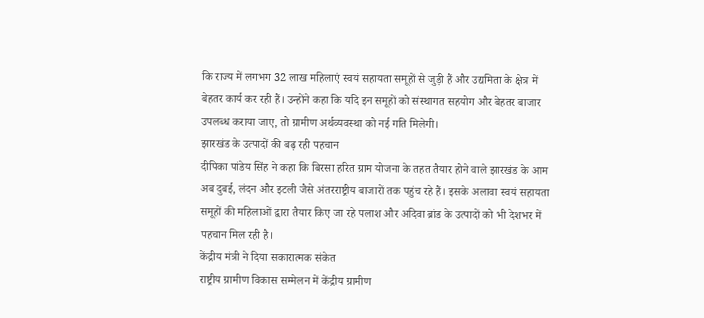कि राज्य में लगभग 32 लाख महिलाएं स्वयं सहायता समूहों से जुड़ी हैं और उद्यमिता के क्षेत्र में बेहतर कार्य कर रही हैं। उन्होंने कहा कि यदि इन समूहों को संस्थागत सहयोग और बेहतर बाजार उपलब्ध कराया जाए, तो ग्रामीण अर्थव्यवस्था को नई गति मिलेगी।
झारखंड के उत्पादों की बढ़ रही पहचान
दीपिका पांडेय सिंह ने कहा कि बिरसा हरित ग्राम योजना के तहत तैयार होने वाले झारखंड के आम अब दुबई, लंदन और इटली जैसे अंतरराष्ट्रीय बाजारों तक पहुंच रहे हैं। इसके अलावा स्वयं सहायता समूहों की महिलाओं द्वारा तैयार किए जा रहे पलाश और अदिवा ब्रांड के उत्पादों को भी देशभर में पहचान मिल रही है।
केंद्रीय मंत्री ने दिया सकारात्मक संकेत
राष्ट्रीय ग्रामीण विकास सम्मेलन में केंद्रीय ग्रामीण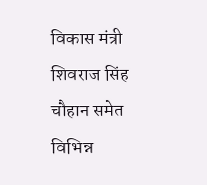विकास मंत्री शिवराज सिंह चौहान समेत विभिन्न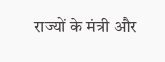राज्यों के मंत्री और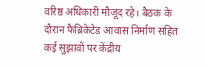वरिष्ठ अधिकारी मौजूद रहे। बैठक के दौरान फैब्रिकेटेड आवास निर्माण सहित कई सुझावों पर केंद्रीय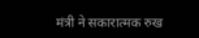मंत्री ने सकारात्मक रुख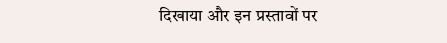दिखाया और इन प्रस्तावों पर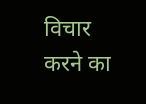विचार करने का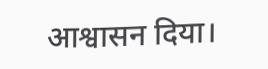आश्वासन दिया।